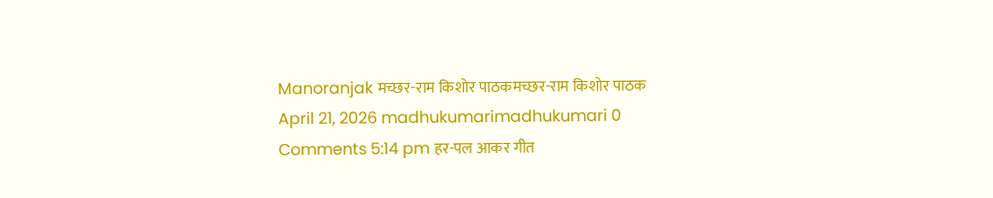Manoranjak मच्छर-राम किशोर पाठकमच्छर-राम किशोर पाठक April 21, 2026 madhukumarimadhukumari 0 Comments 5:14 pm हर-पल आकर गीत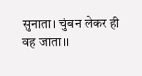सुनाता। चुंबन लेकर ही वह जाता।।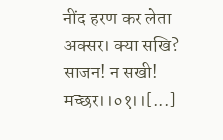नींद हरण कर लेता अक्सर। क्या सखि? साजन! न सखी! मच्छर।।०१।।[...]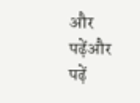और पढ़ेंऔर पढ़ें